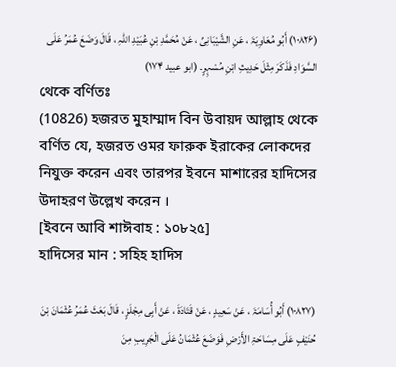(۱۰۸۲۶) أَبُو مُعَاوِیَۃَ ، عَنِ الشَّیْبَانِیِّ ، عَنْ مُحَمَّدِ بْنِ عُبَیْدِ اللہِ ، قَالَ وَضَعَ عُمَرُ عَلَی السَّوَادِ فَذَکَرَ مِثْلَ حَدِیثِ ابْنِ مُسْہِرٍ۔ (ابو عبید ۱۷۴)
থেকে বর্ণিতঃ
(10826) হজরত মুহাম্মাদ বিন উবায়দ আল্লাহ থেকে বর্ণিত যে, হজরত ওমর ফারুক ইরাকের লোকদের নিযুক্ত করেন এবং তারপর ইবনে মাশারের হাদিসের উদাহরণ উল্লেখ করেন ।
[ইবনে আবি শাঈবাহ : ১০৮২৫]
হাদিসের মান : সহিহ হাদিস

(۱۰۸۲۷) أَبُو أُسَامَۃَ ، عَنْ سَعِیدٍ ، عَنْ قَتَادَۃَ ، عَنْ أَبِی مِجْلَزٍ ، قَالَ بَعَثَ عُمَرُ عُثْمَانَ بْنَ حُنَیْفٍ عَلَی مِسَاحَۃِ الأَرْضِ فَوَضَعَ عُثْمَانُ عَلَی الْجَرِیبِ مِنَ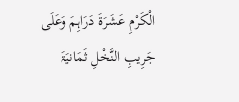الْکَرْمِ عَشَرَۃَ دَرَاہِمَ وَعَلَی جَرِیبِ النَّخْلِ ثَمَانیَۃَ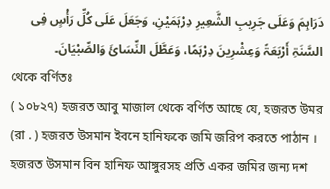دَرَاہِمَ وَعَلَی جَرِیبِ الشَّعِیرِ دِرْہَمَیْنِ، وَجَعَلَ عَلَی کُلِّ رَأْسٍ فِی السَّنَۃِ أَرْبَعَۃً وَعِشْرِینَ دِرْہَمًا، وَعَطَّلَ النِّسَائَ وَالصِّبْیَانَ۔
থেকে বর্ণিতঃ
( ১০৮২৭) হজরত আবু মাজাল থেকে বর্ণিত আছে যে, হজরত উমর (রা . ) হজরত উসমান ইবনে হানিফকে জমি জরিপ করতে পাঠান । হজরত উসমান বিন হানিফ আঙ্গুরসহ প্রতি একর জমির জন্য দশ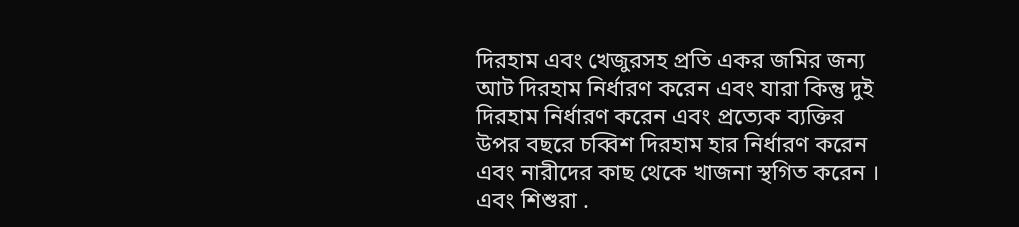দিরহাম এবং খেজুরসহ প্রতি একর জমির জন্য আট দিরহাম নির্ধারণ করেন এবং যারা কিন্তু দুই দিরহাম নির্ধারণ করেন এবং প্রত্যেক ব্যক্তির উপর বছরে চব্বিশ দিরহাম হার নির্ধারণ করেন এবং নারীদের কাছ থেকে খাজনা স্থগিত করেন । এবং শিশুরা .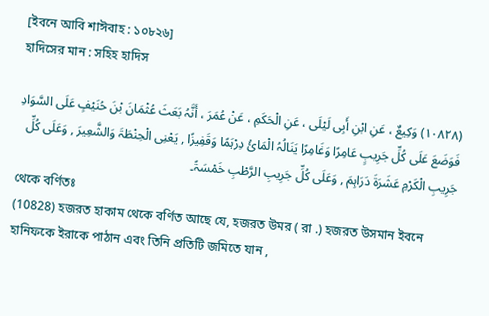[ইবনে আবি শাঈবাহ : ১০৮২৬]
হাদিসের মান : সহিহ হাদিস

(۱۰۸۲۸) وَکِیعٌ ، عَنِ ابْنِ أَبِی لَیْلَی ، عَنِ الْحَکَمِ ، عَنْ عُمَرَ ، أَنَّہُ بَعَثَ عُثْمَانَ بْنَ حُنَیْفٍ عَلَی السَّوَادِ فَوَضَعَ عَلَی کُلِّ جَرِیبٍ عَامِرًا وَغَامِرًا یَنَالُہُ الْمَائُ دِرْہَمًا وَقَفِیزًا , یَعْنِی الْحِنْطَۃَ وَالشَّعِیرَ , وَعَلَی کُلِّ جَرِیبِ الْکَرْمِ عَشَرَۃَ دَرَاہِمَ , وَعَلَی کُلِّ جَرِیبِ الرَّطْبِ خَمْسَۃً۔
থেকে বর্ণিতঃ
(10828) হজরত হাকাম থেকে বর্ণিত আছে যে, হজরত উমর ( রা .) হজরত উসমান ইবনে হানিফকে ইরাকে পাঠান এবং তিনি প্রতিটি জমিতে যান ,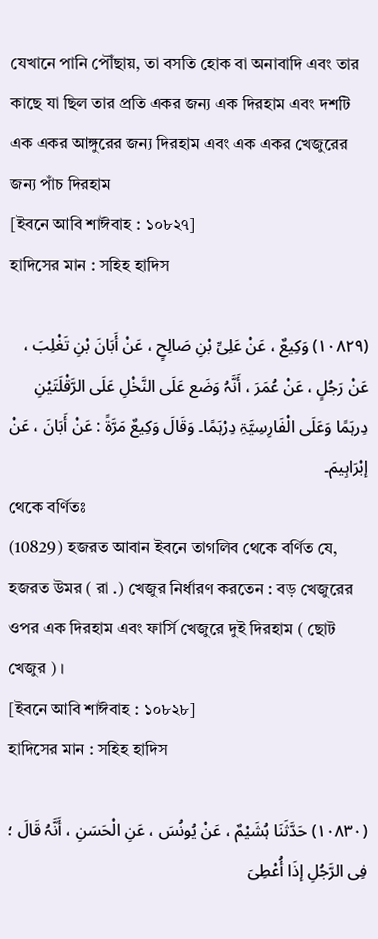যেখানে পানি পৌঁছায়, তা বসতি হোক বা অনাবাদি এবং তার কাছে যা ছিল তার প্রতি একর জন্য এক দিরহাম এবং দশটি এক একর আঙ্গুরের জন্য দিরহাম এবং এক একর খেজুরের জন্য পাঁচ দিরহাম
[ইবনে আবি শাঈবাহ : ১০৮২৭]
হাদিসের মান : সহিহ হাদিস

(۱۰۸۲۹) وَکِیعٌ ، عَنْ عَلِیِّ بْنِ صَالِحٍ ، عَنْ أَبَانَ بْنِ تَغْلِبَ ، عَنْ رَجُلٍ ، عَنْ عُمَرَ ، أَنَّہُ وَضَع عَلَی النَّخْلِ عَلَی الرَّقْلَتَیْنِ دِرہَمًا وَعَلَی الْفَارِسِیَّۃِ دِرْہَمًا۔ وَقَالَ وَکِیعٌ مَرَّۃً : عَنْ أَبَانَ ، عَنْ إبْرَاہِیمَ۔
থেকে বর্ণিতঃ
(10829) হজরত আবান ইবনে তাগলিব থেকে বর্ণিত যে, হজরত উমর ( রা .) খেজুর নির্ধারণ করতেন : বড় খেজুরের ওপর এক দিরহাম এবং ফার্সি খেজুরে দুই দিরহাম ( ছোট খেজুর ) ।
[ইবনে আবি শাঈবাহ : ১০৮২৮]
হাদিসের মান : সহিহ হাদিস

(۱۰۸۳۰) حَدَّثَنَا ہُشَیْمٌ ، عَنْ یُونُسَ ، عَنِ الْحَسَنِ ، أَنَّہُ قَالَ ؛ فِی الرَّجُلِ إذَا أُعْطِیَ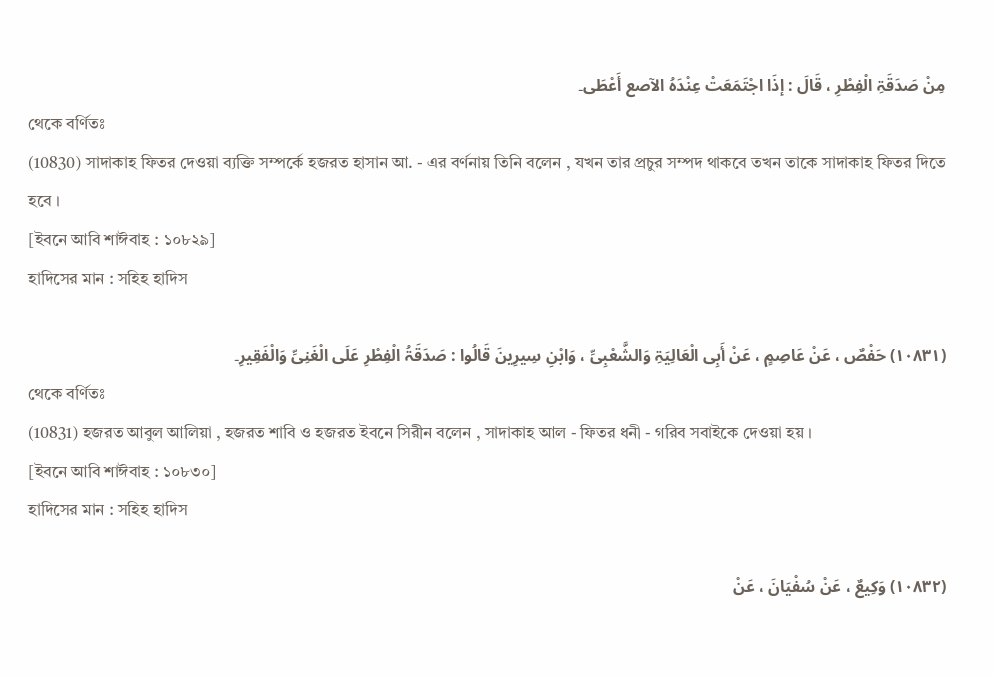مِنْ صَدَقَۃِ الْفِطْرِ ، قَالَ : إذَا اجْتَمَعَتْ عِنْدَہُ الآصع أَعْطَی۔
থেকে বর্ণিতঃ
(10830) সাদাকাহ ফিতর দেওয়া ব্যক্তি সম্পর্কে হজরত হাসান আ. - এর বর্ণনায় তিনি বলেন , যখন তার প্রচুর সম্পদ থাকবে তখন তাকে সাদাকাহ ফিতর দিতে হবে ।
[ইবনে আবি শাঈবাহ : ১০৮২৯]
হাদিসের মান : সহিহ হাদিস

(۱۰۸۳۱) حَفْصٌ ، عَنْ عَاصِمٍ ، عَنْ أَبِی الْعَالِیَۃِ وَالشَّعْبِیِّ ، وَابْنِ سِیرِینَ قَالُوا : صَدَقَۃُ الْفِطْرِ عَلَی الْغَنِیِّ وَالْفَقِیرِ۔
থেকে বর্ণিতঃ
(10831) হজরত আবুল আলিয়া , হজরত শাবি ও হজরত ইবনে সিরীন বলেন , সাদাকাহ আল - ফিতর ধনী - গরিব সবাইকে দেওয়া হয় ।
[ইবনে আবি শাঈবাহ : ১০৮৩০]
হাদিসের মান : সহিহ হাদিস

(۱۰۸۳۲) وَکِیعٌ ، عَنْ سُفْیَانَ ، عَنْ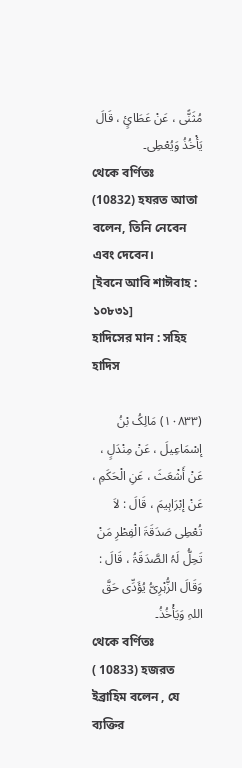مُثَنًّی ، عَنْ عَطَائٍ ، قَالَ یَأْخُذُ وَیُعْطِی۔
থেকে বর্ণিতঃ
(10832) হযরত আতা বলেন, তিনি নেবেন এবং দেবেন।
[ইবনে আবি শাঈবাহ : ১০৮৩১]
হাদিসের মান : সহিহ হাদিস

(۱۰۸۳۳) مَالِکُ بْنُ إسْمَاعِیلَ ، عَنْ مِنْدَلٍ ، عَنْ أَشْعَثَ ، عَنِ الْحَکَمِ ، عَنْ إبْرَاہِیمَ ، قَالَ : لاَ تُعْطِی صَدَقَۃَ الْفِطْرِ مَنْ تَحِلُّ لَہُ الصَّدَقَۃُ ، قَالَ : وَقَالَ الزُّہْرِیُّ یُؤَدِّی حَقَّ اللہِ وَیَأْخُذُ۔
থেকে বর্ণিতঃ
( 10833) হজরত ইব্রাহিম বলেন , যে ব্যক্তির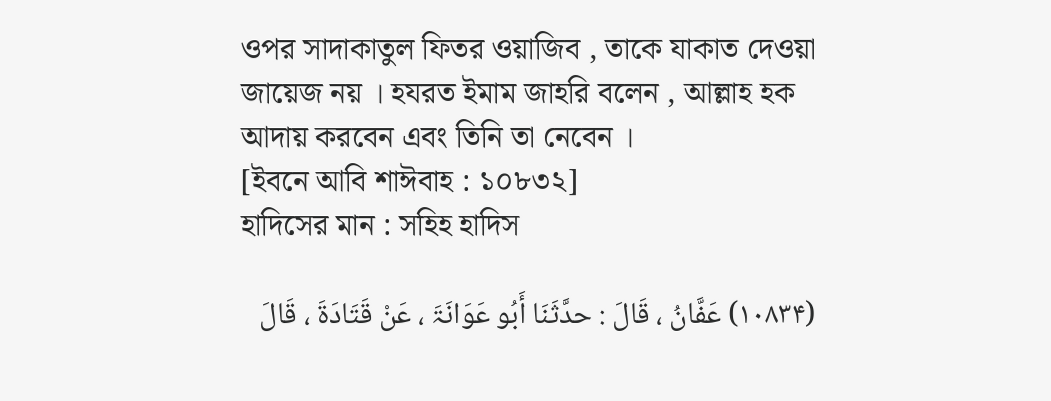ওপর সাদাকাতুল ফিতর ওয়াজিব , তাকে যাকাত দেওয়া জায়েজ নয় । হযরত ইমাম জাহরি বলেন , আল্লাহ হক আদায় করবেন এবং তিনি তা নেবেন ।
[ইবনে আবি শাঈবাহ : ১০৮৩২]
হাদিসের মান : সহিহ হাদিস

(۱۰۸۳۴) عَفَّانُ ، قَالَ : حدَّثَنَا أَبُو عَوَانَۃَ ، عَنْ قَتَادَۃَ ، قَالَ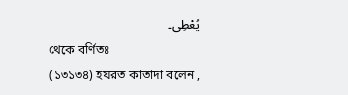یُعْطِی۔
থেকে বর্ণিতঃ
(১৩১৩৪) হযরত কাতাদা বলেন ,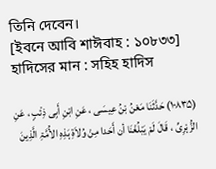তিনি দেবেন।
[ইবনে আবি শাঈবাহ : ১০৮৩৩]
হাদিসের মান : সহিহ হাদিস

(۱۰۸۳۵) حَدَّثَنَا مَعْنُ بْنُ عِیسَی ، عَنِ ابْنِ أَبِی ذِئْبٍ ، عَنِ الزُّہْرِیِّ ، قَالَ لَمْ یَبْلُغْنَا أن أَحَدا مِنْ وُلاَۃِ ہَذِہِ الأُمَّۃِ الَّذِینَ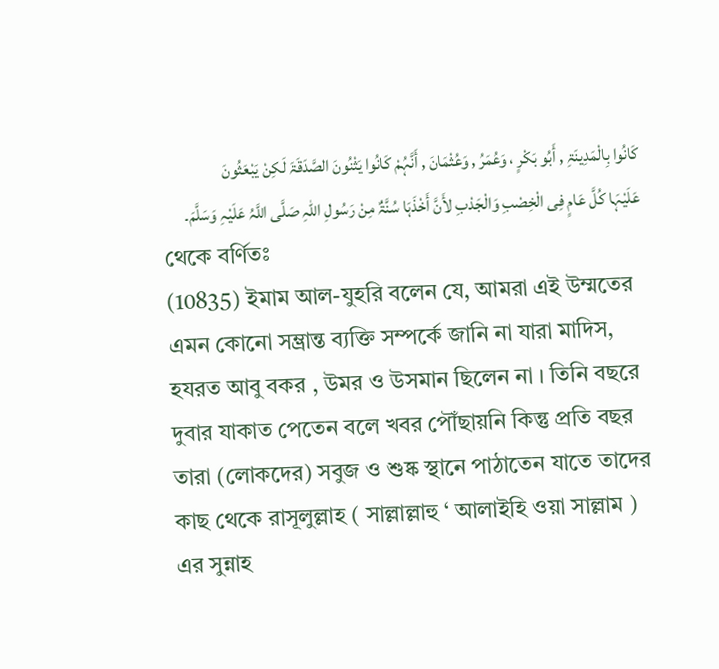کَانُوا بِالْمَدِینَۃِ , أَبُو بَکْرٍ ، وَعُمَرُ , وَعُثْمَانَ , أَنَّہُمْ کَانُوا یَثْنُونَ الصَّدَقَۃَ لَکِنْ یَبْعَثُونَ عَلَیْہَا کُلَّ عَامٍ فِی الْخِصْبِ وَالْجَدْبِ لأَنَّ أَخْذَہَا سُنَّۃٌ مِنْ رَسُولِ اللہِ صَلَّی اللَّہُ عَلَیْہِ وَسَلَّمَ۔
থেকে বর্ণিতঃ
(10835) ইমাম আল-যুহরি বলেন যে, আমরা এই উম্মতের এমন কোনো সম্ভ্রান্ত ব্যক্তি সম্পর্কে জানি না যারা মাদিস, হযরত আবু বকর , উমর ও উসমান ছিলেন না । তিনি বছরে দুবার যাকাত পেতেন বলে খবর পৌঁছায়নি কিন্তু প্রতি বছর তারা (লোকদের) সবুজ ও শুষ্ক স্থানে পাঠাতেন যাতে তাদের কাছ থেকে রাসূলুল্লাহ ( সাল্লাল্লাহু ‘ আলাইহি ওয়া সাল্লাম ) এর সুন্নাহ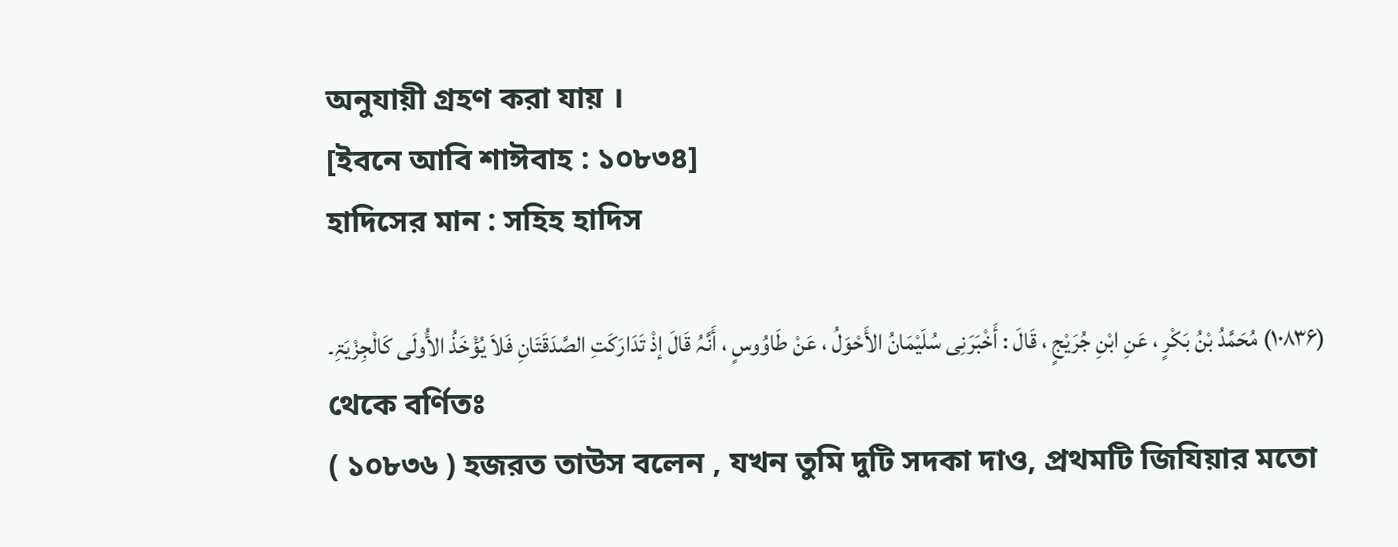অনুযায়ী গ্রহণ করা যায় ।
[ইবনে আবি শাঈবাহ : ১০৮৩৪]
হাদিসের মান : সহিহ হাদিস

(۱۰۸۳۶) مُحَمَّدُ بْنُ بَکْرٍ ، عَنِ ابْنِ جُرَیْجٍ ، قَالَ : أَخْبَرَنِی سُلَیْمَانُ الأَحْوَلُ ، عَنْ طَاوُوسٍ ، أَنَّہُ قَالَ إذْ تَدَارَکَتِ الصَّدَقَتَانِ فَلاَ یُؤْخَذُ الأُولَی کَالْجِزْیَۃِ۔
থেকে বর্ণিতঃ
( ১০৮৩৬ ) হজরত তাউস বলেন , যখন তুমি দুটি সদকা দাও, প্রথমটি জিযিয়ার মতো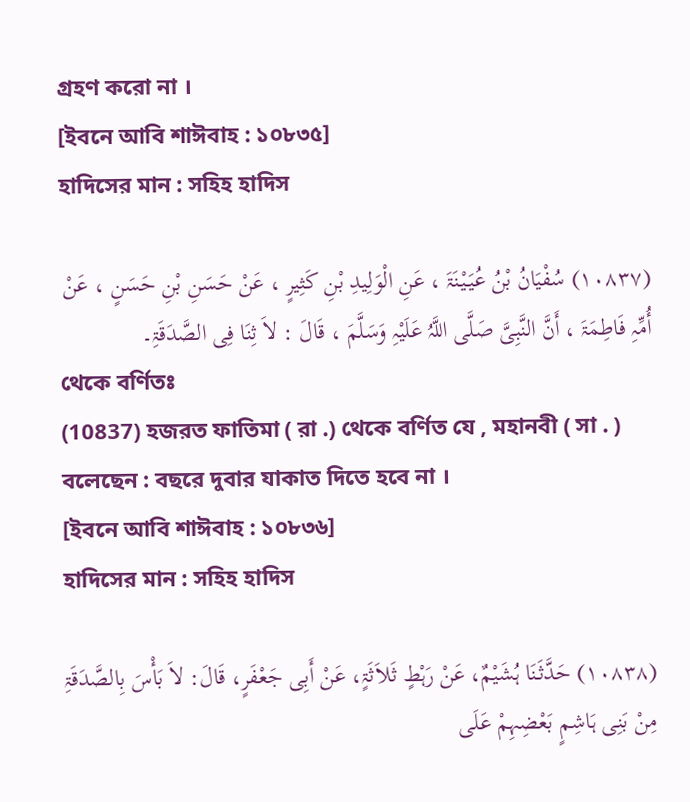গ্রহণ করো না ।
[ইবনে আবি শাঈবাহ : ১০৮৩৫]
হাদিসের মান : সহিহ হাদিস

(۱۰۸۳۷) سُفْیَانُ بْنُ عُیَیْنَۃَ ، عَنِ الْوَلِیدِ بْنِ کَثِیرٍ ، عَنْ حَسَنِ بْنِ حَسَنٍ ، عَنْ أُمِّہِ فَاطِمَۃَ ، أَنَّ النَّبِیَّ صَلَّی اللَّہُ عَلَیْہِ وَسَلَّمَ ، قَالَ : لاَ ثِنَا فِی الصَّدَقَۃِ۔
থেকে বর্ণিতঃ
(10837) হজরত ফাতিমা ( রা .) থেকে বর্ণিত যে , মহানবী ( সা . ) বলেছেন : বছরে দুবার যাকাত দিতে হবে না ।
[ইবনে আবি শাঈবাহ : ১০৮৩৬]
হাদিসের মান : সহিহ হাদিস

(۱۰۸۳۸) حَدَّثَنَا ہُشَیْمٌ، عَنْ رَہْطٍ ثَلاَثَۃٍ، عَنْ أَبِی جَعْفَرٍ، قَالَ: لاَ بَأْسَ بِالصَّدَقَۃِ مِنْ بَنِی ہَاشِمٍ بَعْضِہِمْ عَلَی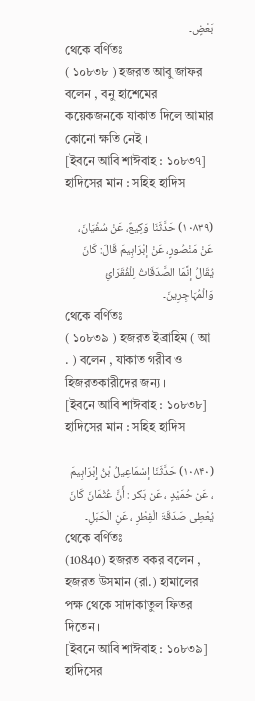بَعْضٍ۔
থেকে বর্ণিতঃ
( ১০৮৩৮ ) হজরত আবু জাফর বলেন , বনু হাশেমের কয়েকজনকে যাকাত দিলে আমার কোনো ক্ষতি নেই ।
[ইবনে আবি শাঈবাহ : ১০৮৩৭]
হাদিসের মান : সহিহ হাদিস

(۱۰۸۳۹) حَدَّثَنَا وَکِیعٌ، عَنْ سُفْیَانَ، عَنْ مَنْصُورٍ، عَنْ إبْرَاہِیمَ قَالَ: کَانَ یُقَالُ إنَّمَا الصَّدَقَاتُ لِلْفُقَرَائِ وَالْمُہَاجِرِینَ۔
থেকে বর্ণিতঃ
( ১০৮৩৯ ) হজরত ইব্রাহিম ( আ . ) বলেন , যাকাত গরীব ও হিজরতকারীদের জন্য ।
[ইবনে আবি শাঈবাহ : ১০৮৩৮]
হাদিসের মান : সহিহ হাদিস

(۱۰۸۴۰) حَدَّثَنَا إسْمَاعِیلُ بْنُ إِبْرَاہِیمَ ، عَن حُمَیْدٍ ، عَن بَکر : أَنَّ عُثْمَانَ کَانَ یُعْطِی صَدَقَۃَ الْفِطْرِ ، عَنِ الْحَبَلِ۔
থেকে বর্ণিতঃ
(10840) হজরত বকর বলেন , হজরত উসমান (রা.) হামালের পক্ষ থেকে সাদাকাতুল ফিতর দিতেন ।
[ইবনে আবি শাঈবাহ : ১০৮৩৯]
হাদিসের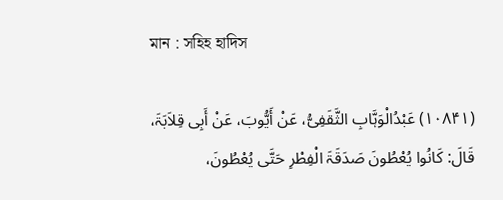মান : সহিহ হাদিস

(۱۰۸۴۱) عَبْدُالْوَہَّابِ الثَّقَفِیُّ، عَنْ أَیُّوبَ، عَنْ أَبِی قِلاَبَۃَ، قَالَ: کَانُوا یُعْطُونَ صَدَقَۃَ الْفِطْرِ حَتَّی یُعْطُونَ،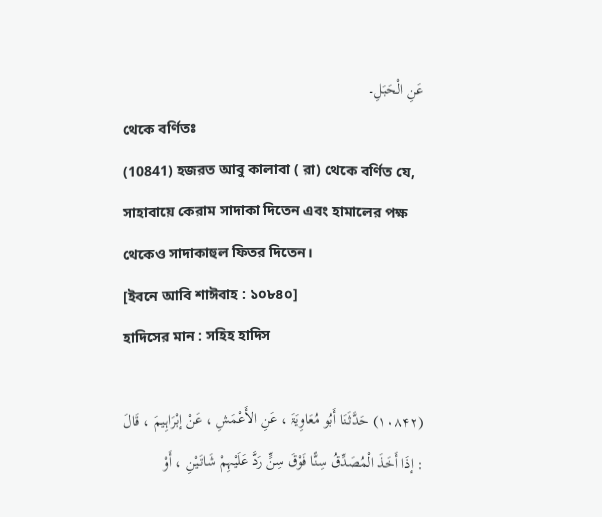عَنِ الْحَبَلِ۔
থেকে বর্ণিতঃ
(10841) হজরত আবু কালাবা ( রা) থেকে বর্ণিত যে, সাহাবায়ে কেরাম সাদাকা দিতেন এবং হামালের পক্ষ থেকেও সাদাকাহুল ফিতর দিতেন।
[ইবনে আবি শাঈবাহ : ১০৮৪০]
হাদিসের মান : সহিহ হাদিস

(۱۰۸۴۲) حَدَّثَنَا أَبُو مُعَاوِیَۃَ ، عَنِ الأَعْمَشِ ، عَنْ إبْرَاہِیمَ ، قَالَ : إذَا أَخَذَ الْمُصَدِّقُ سِنًّا فَوْقَ سِنٍّ رَدَّ عَلَیْہِمْ شَاتَیْنِ ، أَوْ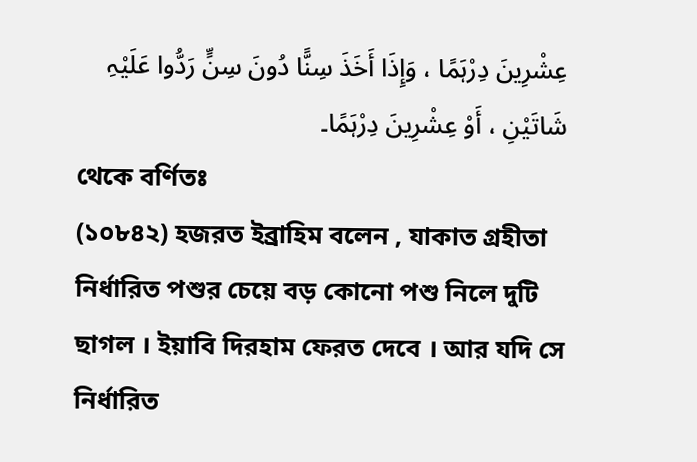عِشْرِینَ دِرْہَمًا ، وَإِذَا أَخَذَ سِنًّا دُونَ سِنٍّ رَدُّوا عَلَیْہِ شَاتَیْنِ ، أَوْ عِشْرِینَ دِرْہَمًا۔
থেকে বর্ণিতঃ
(১০৮৪২) হজরত ইব্রাহিম বলেন , যাকাত গ্রহীতা নির্ধারিত পশুর চেয়ে বড় কোনো পশু নিলে দুটি ছাগল । ইয়াবি দিরহাম ফেরত দেবে । আর যদি সে নির্ধারিত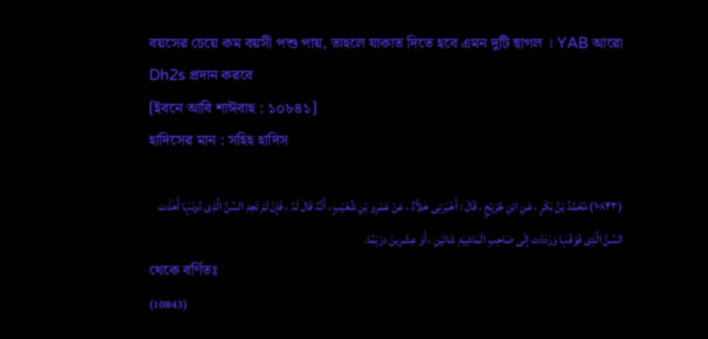বয়সের চেয়ে কম বয়সী পশু পায়, তাহলে যাকাত দিতে হবে এমন দুটি ছাগল । YAB আরো Dh2s প্রদান করবে
[ইবনে আবি শাঈবাহ : ১০৮৪১]
হাদিসের মান : সহিহ হাদিস

(۱۰۸۴۳) مُحَمَّدُ بْنُ بَکْرٍ ، عَنِ ابْنِ جُرَیْجٍ ، قَالَ : أَخْبَرَنِی خَلاَّدٌ ، عَنْ عَمْرِو بْنِ شُعَیْبٍ ، أَنَّہُ قَالَ لَہُ ، فَإِنْ لَمْ تَجِدِ السِّنَّ الَّذِی دُونَہَا أَخَذْت السِّنَّ الَّذِی فَوْقَہَا وَرَدَدْت إلَی صَاحِبِ الْمَاشِیَۃِ شَاتَیْنِ ، أَوْ عِشْرِینَ دِرْہَمًا۔
থেকে বর্ণিতঃ
(10843)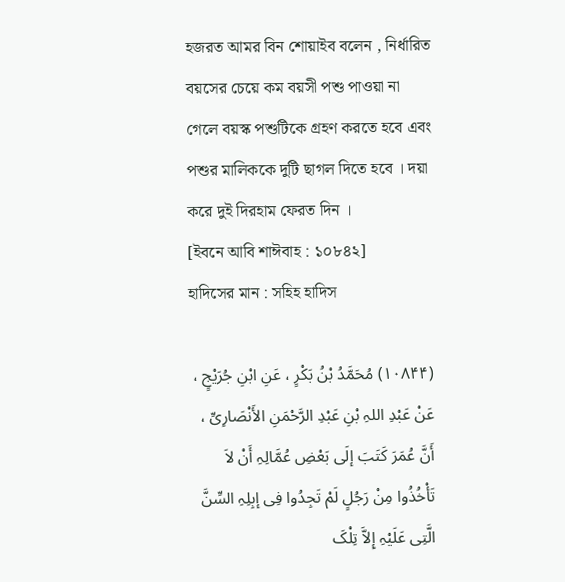হজরত আমর বিন শোয়াইব বলেন , নির্ধারিত বয়সের চেয়ে কম বয়সী পশু পাওয়া না গেলে বয়স্ক পশুটিকে গ্রহণ করতে হবে এবং পশুর মালিককে দুটি ছাগল দিতে হবে । দয়া করে দুই দিরহাম ফেরত দিন ।
[ইবনে আবি শাঈবাহ : ১০৮৪২]
হাদিসের মান : সহিহ হাদিস

(۱۰۸۴۴) مُحَمَّدُ بْنُ بَکْرٍ ، عَنِ ابْنِ جُرَیْجٍ ، عَنْ عَبْدِ اللہِ بْنِ عَبْدِ الرَّحْمَنِ الأَنْصَارِیِّ ، أَنَّ عُمَرَ کَتَبَ إلَی بَعْضِ عُمَّالِہِ أَنْ لاَ تَأْخُذُوا مِنْ رَجُلٍ لَمْ تَجِدُوا فِی إبِلِہِ السِّنَّ الَّتِی عَلَیْہِ إِلاَّ تِلْکَ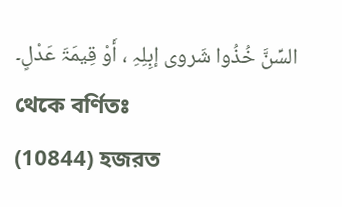السِّنَّ خُذُوا شَروی إبِلِہِ ، أَوْ قِیمَۃَ عَدْلٍ۔
থেকে বর্ণিতঃ
(10844) হজরত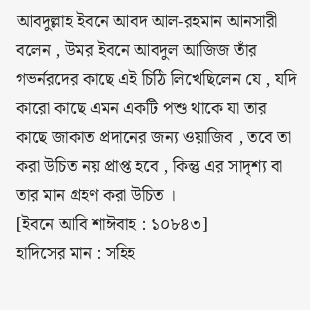আবদুল্লাহ ইবনে আবদ আল-রহমান আনসারী বলেন , উমর ইবনে আবদুল আজিজ তাঁর গভর্নরদের কাছে এই চিঠি লিখেছিলেন যে , যদি কারো কাছে এমন একটি পশু থাকে যা তার কাছে জাকাত প্রদানের জন্য ওয়াজিব , তবে তা করা উচিত নয় প্রাপ্ত হবে , কিন্তু এর সাদৃশ্য বা তার মান গ্রহণ করা উচিত ।
[ইবনে আবি শাঈবাহ : ১০৮৪৩]
হাদিসের মান : সহিহ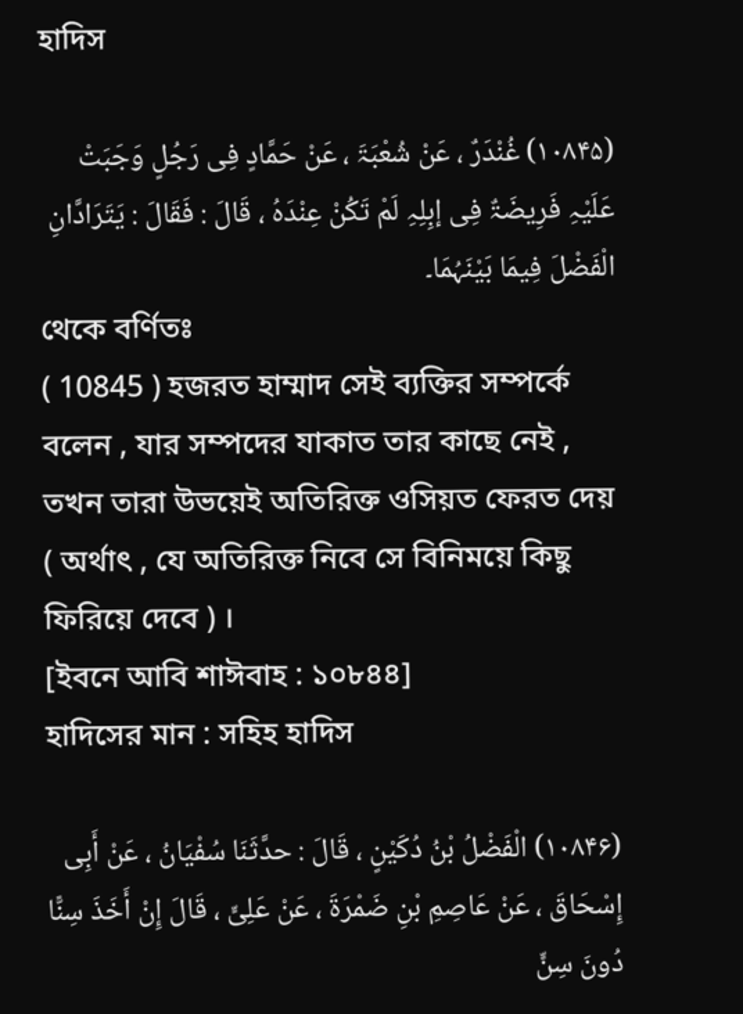হাদিস

(۱۰۸۴۵) غُنْدَرٌ ، عَنْ شُعْبَۃَ ، عَنْ حَمَّادٍ فِی رَجُلٍ وَجَبَتْ عَلَیْہِ فَرِیضَۃٌ فِی إبِلِہِ لَمْ تَکُنْ عِنْدَہُ ، قَالَ : فَقَالَ : یَتَرَادَّانِ الْفَضْلَ فِیمَا بَیْنَہُمَا۔
থেকে বর্ণিতঃ
( 10845 ) হজরত হাম্মাদ সেই ব্যক্তির সম্পর্কে বলেন , যার সম্পদের যাকাত তার কাছে নেই , তখন তারা উভয়েই অতিরিক্ত ওসিয়ত ফেরত দেয় ( অর্থাৎ , যে অতিরিক্ত নিবে সে বিনিময়ে কিছু ফিরিয়ে দেবে ) ।
[ইবনে আবি শাঈবাহ : ১০৮৪৪]
হাদিসের মান : সহিহ হাদিস

(۱۰۸۴۶) الْفَضْلُ بْنُ دُکَیْنٍ ، قَالَ : حدَّثَنَا سُفْیَانُ ، عَنْ أَبِی إِسْحَاقَ ، عَنْ عَاصِمِ بْنِ ضَمْرَۃَ ، عَنْ عَلِیٍّ ، قَالَ إِنْ أَخَذَ سِنًّا دُونَ سِنٍّ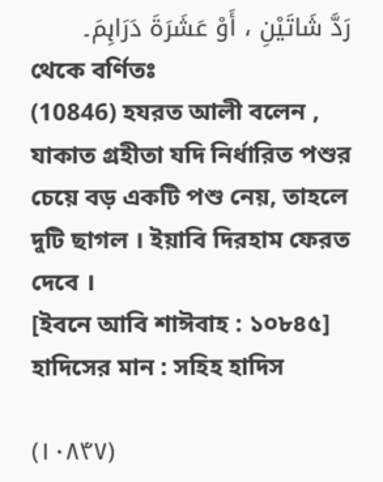رَدَّ شَاتَیْنِ ، أَوْ عَشَرَۃَ دَرَاہِمَ۔
থেকে বর্ণিতঃ
(10846) হযরত আলী বলেন , যাকাত গ্রহীতা যদি নির্ধারিত পশুর চেয়ে বড় একটি পশু নেয়, তাহলে দুটি ছাগল । ইয়াবি দিরহাম ফেরত দেবে ।
[ইবনে আবি শাঈবাহ : ১০৮৪৫]
হাদিসের মান : সহিহ হাদিস

(۱۰۸۴۷)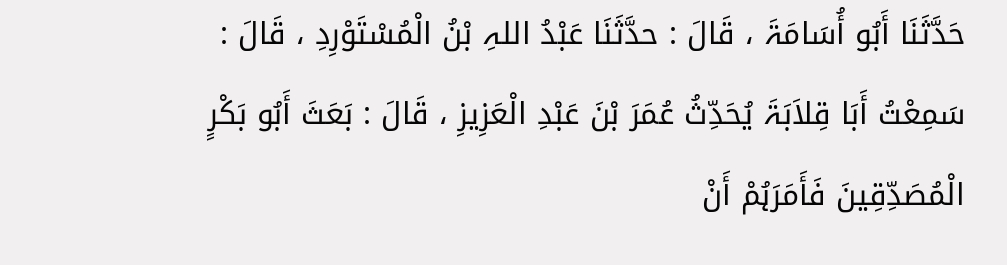حَدَّثَنَا أَبُو أُسَامَۃَ ، قَالَ : حدَّثَنَا عَبْدُ اللہِ بْنُ الْمُسْتَوْرِدِ ، قَالَ : سَمِعْتُ أَبَا قِلاَبَۃَ یُحَدِّثُ عُمَرَ بْنَ عَبْدِ الْعَزِیزِ ، قَالَ : بَعَثَ أَبُو بَکْرٍ الْمُصَدِّقِینَ فَأَمَرَہُمْ أَنْ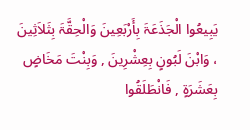یَبِیعُوا الْجَذَعَۃَ بِأَرْبَعِینَ وَالْحِقَّۃَ بِثَلاَثِینَ ، وَابْنَ لَبُونٍ بِعِشْرِینَ , وَبِنْتَ مَخَاضٍ بِعَشَرَۃٍ , فَانْطَلَقُوا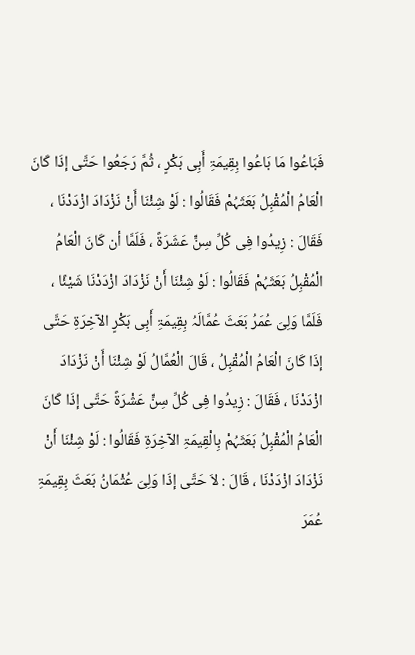فَبَاعُوا مَا بَاعُوا بِقِیمَۃِ أَبِی بَکْرٍ ، ثُمَّ رَجَعُوا حَتَّی إذَا کَانَ الْعَامُ الْمُقْبِلُ بَعَثَہُمْ فَقَالُوا : لَوْ شِئْنَا أَنْ نَزْدَادَ ازْدَدْنَا ، فَقَالَ : زِیدُوا فِی کُلِّ سِنٍّ عَشَرَۃً ، فَلَمَّا أن کَانَ الْعَامُ الْمُقْبِلُ بَعَثَہُمْ فَقَالُوا : لَوْ شِئْنَا أَنْ نَزْدَادَ ازْدَدْنَا شَیْئًا ، فَلَمَّا وَلِیَ عُمَرُ بَعَثَ عُمَّالَہُ بِقِیمَۃِ أَبِی بَکْرٍ الآخِرَۃِ حَتَّی إذَا کَانَ الْعَامُ الْمُقْبِلُ ، قَالَ الْعُمَّالُ لَوْ شِئْنَا أَنْ نَزْدَادَ ازْدَدْنَا ، فَقَالَ : زِیدُوا فِی کُلِّ سِنٍّ عَشْرَۃً حَتَّی إذَا کَانَ الْعَامُ الْمُقْبِلُ بَعَثَہُمْ بِالْقِیمَۃِ الآخِرَۃِ فَقَالُوا : لَوْ شِئْنَا أَنْ نَزْدَادَ ازْدَدْنَا ، قَالَ : لاَ حَتَّی إذَا وَلِیَ عُثْمَانُ بَعَثَ بِقِیمَۃِ عُمَرَ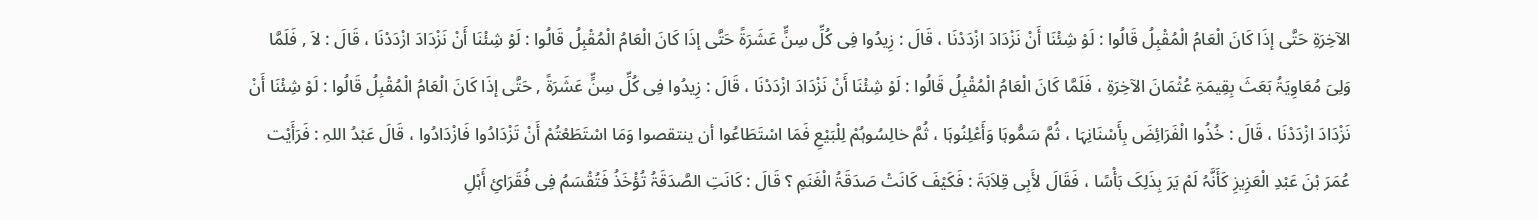الآخِرَۃِ حَتَّی إذَا کَانَ الْعَامُ الْمُقْبِلُ قَالُوا : لَوْ شِئْنَا أَنْ نَزْدَادَ ازْدَدْنَا ، قَالَ : زِیدُوا فِی کُلِّ سِنٍّ عَشَرَۃً حَتَّی إذَا کَانَ الْعَامُ الْمُقْبِلُ قَالُوا : لَوْ شِئْنَا أَنْ نَزْدَادَ ازْدَدْنَا ، قَالَ : لاَ , فَلَمَّا وَلِیَ مُعَاوِیَۃُ بَعَثَ بِقِیمَۃِ عُثْمَانَ الآخِرَۃِ ، فَلَمَّا کَانَ الْعَامُ الْمُقْبِلُ قَالُوا : لَوْ شِئْنَا أَنْ نَزْدَادَ ازْدَدْنَا ، قَالَ : زِیدُوا فِی کُلِّ سِنٍّ عَشَرَۃً , حَتَّی إذَا کَانَ الْعَامُ الْمُقْبِلُ قَالُوا : لَوْ شِئْنَا أَنْ نَزْدَادَ ازْدَدْنَا ، قَالَ : خُذُوا الْفَرَائِضَ بِأَسْنَانِہَا ، ثُمَّ سَمُّوہَا وَأَعْلِنُوہَا ، ثُمَّ خالِسُوہُمْ لِلْبَیْعِ فَمَا اسْتَطَاعُوا أن ینتقصوا وَمَا اسْتَطَعْتُمْ أَنْ تَزْدَادُوا فَازْدَادُوا ، قَالَ عَبْدُ اللہِ : فَرَأَیْت عُمَرَ بْنَ عَبْدِ الْعَزِیزِ کَأَنَّہُ لَمْ یَرَ بِذَلِکَ بَأْسًا ، فَقَالَ لأَبِی قِلاَبَۃَ : فَکَیْفَ کَانَتْ صَدَقَۃُ الْغَنَمِ ؟ قَالَ : کَانَتِ الصَّدَقَۃُ تُؤْخَذُ فَتُقْسَمُ فِی فُقَرَائِ أَہْلِ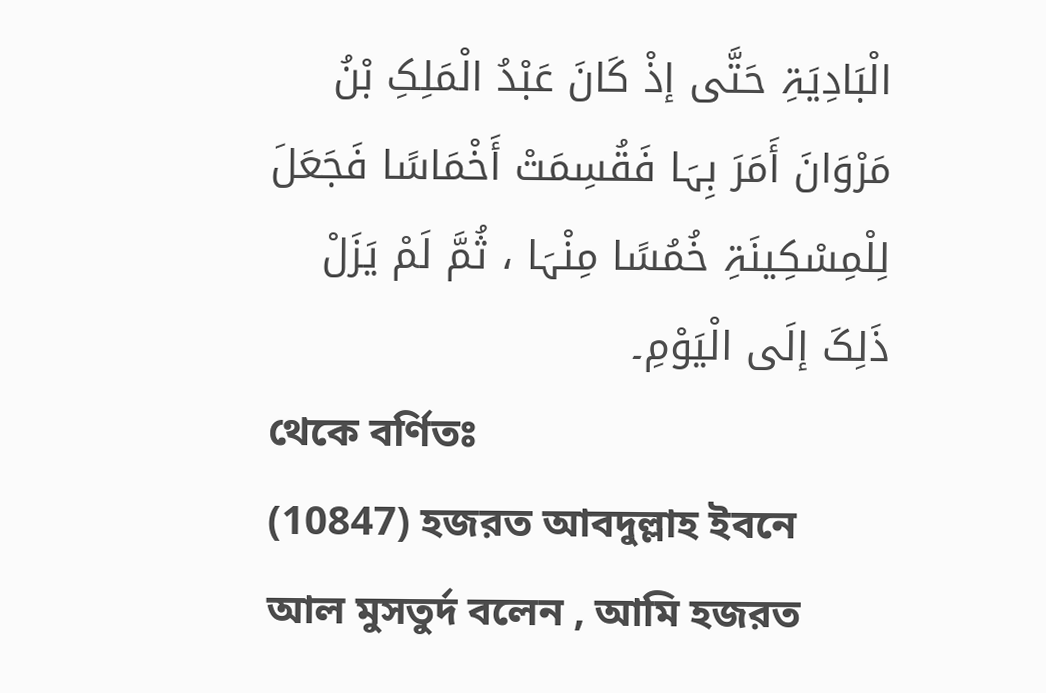الْبَادِیَۃِ حَتَّی إذْ کَانَ عَبْدُ الْمَلِکِ بْنُ مَرْوَانَ أَمَرَ بِہَا فَقُسِمَتْ أَخْمَاسًا فَجَعَلَ لِلْمِسْکِینَۃِ خُمُسًا مِنْہَا ، ثُمَّ لَمْ یَزَلْ ذَلِکَ إلَی الْیَوْمِ۔
থেকে বর্ণিতঃ
(10847) হজরত আবদুল্লাহ ইবনে আল মুসতুর্দ বলেন , আমি হজরত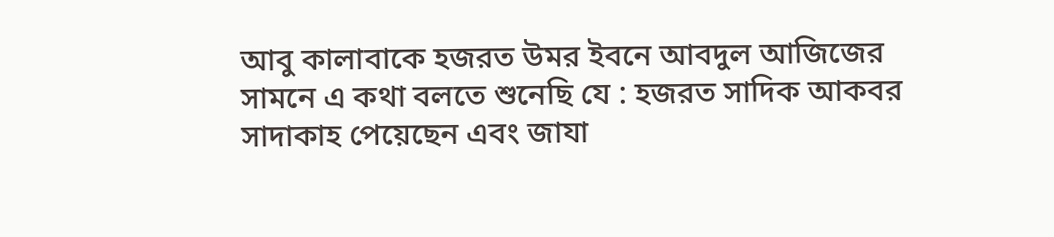আবু কালাবাকে হজরত উমর ইবনে আবদুল আজিজের সামনে এ কথা বলতে শুনেছি যে : হজরত সাদিক আকবর সাদাকাহ পেয়েছেন এবং জাযা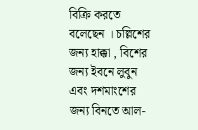বিক্রি করতে বলেছেন । চল্লিশের জন্য হাক্কা , বিশের জন্য ইবনে লুবুন এবং দশমাংশের জন্য বিনতে আল-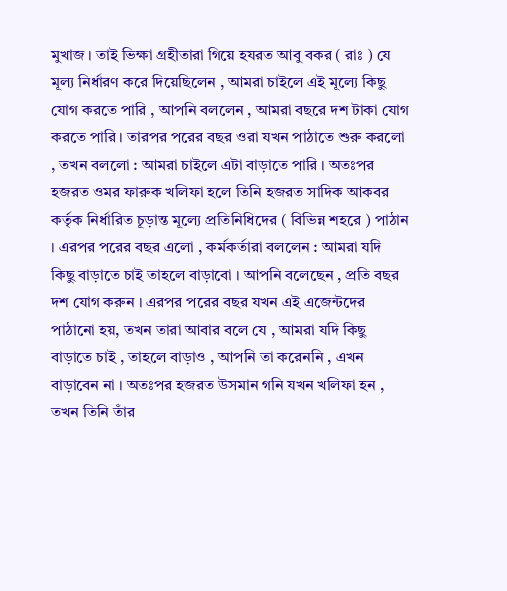মুখাজ । তাই ভিক্ষা গ্রহীতারা গিয়ে হযরত আবু বকর ( রাঃ ) যে মূল্য নির্ধারণ করে দিয়েছিলেন , আমরা চাইলে এই মূল্যে কিছু যোগ করতে পারি , আপনি বললেন , আমরা বছরে দশ টাকা যোগ করতে পারি । তারপর পরের বছর ওরা যখন পাঠাতে শুরু করলো , তখন বললো : আমরা চাইলে এটা বাড়াতে পারি । অতঃপর হজরত ওমর ফারুক খলিফা হলে তিনি হজরত সাদিক আকবর কর্তৃক নির্ধারিত চূড়ান্ত মূল্যে প্রতিনিধিদের ( বিভিন্ন শহরে ) পাঠান । এরপর পরের বছর এলো , কর্মকর্তারা বললেন : আমরা যদি কিছু বাড়াতে চাই তাহলে বাড়াবো । আপনি বলেছেন , প্রতি বছর দশ যোগ করুন । এরপর পরের বছর যখন এই এজেন্টদের পাঠানো হয়, তখন তারা আবার বলে যে , আমরা যদি কিছু বাড়াতে চাই , তাহলে বাড়াও , আপনি তা করেননি , এখন বাড়াবেন না । অতঃপর হজরত উসমান গনি যখন খলিফা হন , তখন তিনি তাঁর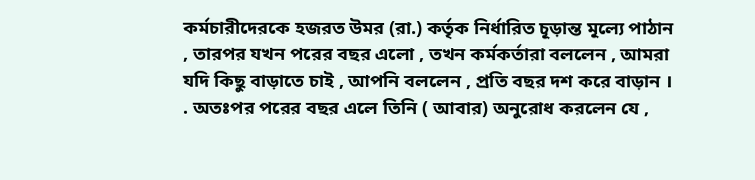কর্মচারীদেরকে হজরত উমর (রা.) কর্তৃক নির্ধারিত চূড়ান্ত মূল্যে পাঠান , তারপর যখন পরের বছর এলো , তখন কর্মকর্তারা বললেন , আমরা যদি কিছু বাড়াতে চাই , আপনি বললেন , প্রতি বছর দশ করে বাড়ান । . অতঃপর পরের বছর এলে তিনি ( আবার) অনুরোধ করলেন যে ,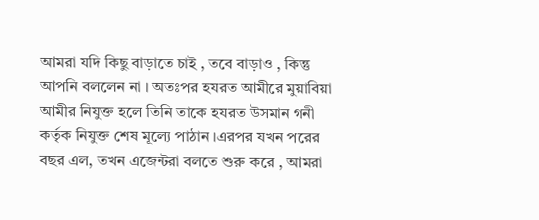আমরা যদি কিছু বাড়াতে চাই , তবে বাড়াও , কিন্তু আপনি বললেন না । অতঃপর হযরত আমীরে মুয়াবিয়া আমীর নিযুক্ত হলে তিনি তাকে হযরত উসমান গনী কর্তৃক নিযুক্ত শেষ মূল্যে পাঠান ।এরপর যখন পরের বছর এল, তখন এজেন্টরা বলতে শুরু করে , আমরা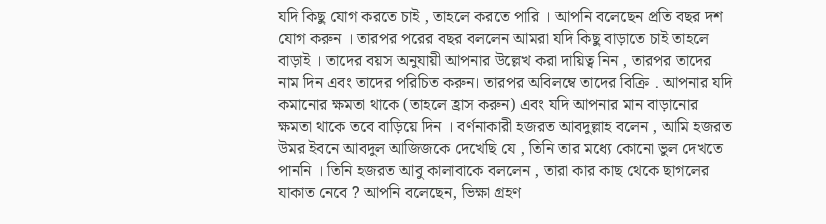যদি কিছু যোগ করতে চাই , তাহলে করতে পারি । আপনি বলেছেন প্রতি বছর দশ যোগ করুন । তারপর পরের বছর বললেন আমরা যদি কিছু বাড়াতে চাই তাহলে বাড়াই । তাদের বয়স অনুযায়ী আপনার উল্লেখ করা দায়িত্ব নিন , তারপর তাদের নাম দিন এবং তাদের পরিচিত করুন। তারপর অবিলম্বে তাদের বিক্রি . আপনার যদি কমানোর ক্ষমতা থাকে (তাহলে হ্রাস করুন) এবং যদি আপনার মান বাড়ানোর ক্ষমতা থাকে তবে বাড়িয়ে দিন । বর্ণনাকারী হজরত আবদুল্লাহ বলেন , আমি হজরত উমর ইবনে আবদুল আজিজকে দেখেছি যে , তিনি তার মধ্যে কোনো ভুল দেখতে পাননি । তিনি হজরত আবু কালাবাকে বললেন , তারা কার কাছ থেকে ছাগলের যাকাত নেবে ? আপনি বলেছেন, ভিক্ষা গ্রহণ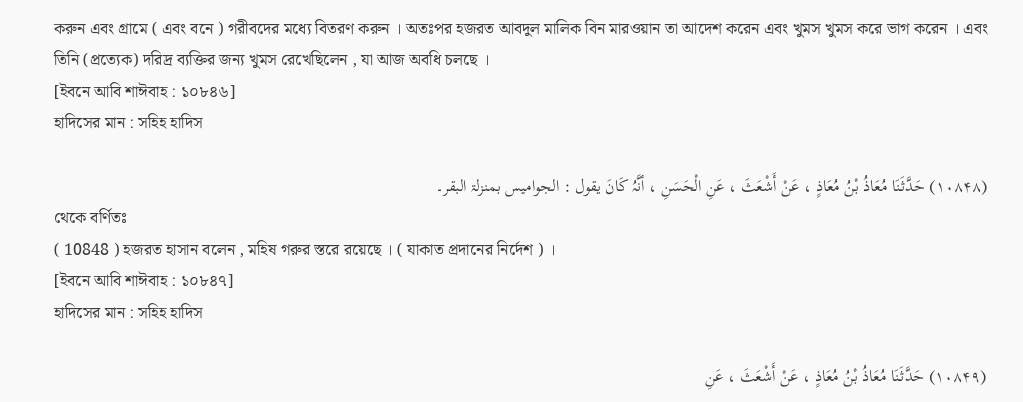করুন এবং গ্রামে ( এবং বনে ) গরীবদের মধ্যে বিতরণ করুন । অতঃপর হজরত আবদুল মালিক বিন মারওয়ান তা আদেশ করেন এবং খুমস খুমস করে ভাগ করেন । এবং তিনি (প্রত্যেক) দরিদ্র ব্যক্তির জন্য খুমস রেখেছিলেন , যা আজ অবধি চলছে ।
[ইবনে আবি শাঈবাহ : ১০৮৪৬]
হাদিসের মান : সহিহ হাদিস

(۱۰۸۴۸) حَدَّثَنَا مُعَاذُ بْنُ مُعَاذٍ ، عَنْ أَشْعَثَ ، عَنِ الْحَسَنِ ، أنَّہُ کَانَ یقول : الجوامیس بمنزلۃ البقر۔
থেকে বর্ণিতঃ
( 10848 ) হজরত হাসান বলেন , মহিষ গরুর স্তরে রয়েছে । ( যাকাত প্রদানের নির্দেশ ) ।
[ইবনে আবি শাঈবাহ : ১০৮৪৭]
হাদিসের মান : সহিহ হাদিস

(۱۰۸۴۹) حَدَّثَنَا مُعَاذُ بْنُ مُعَاذٍ ، عَنْ أَشْعَثَ ، عَنِ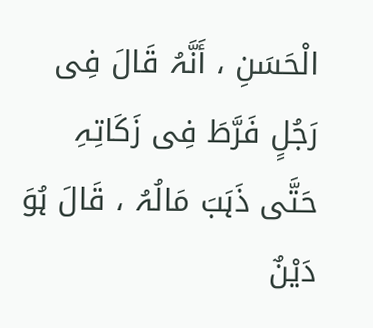الْحَسَنِ ، أَنَّہُ قَالَ فِی رَجُلٍ فَرَّطَ فِی زَکَاتِہِ حَتَّی ذَہَبَ مَالُہُ ، قَالَ ہُوَ دَیْنٌ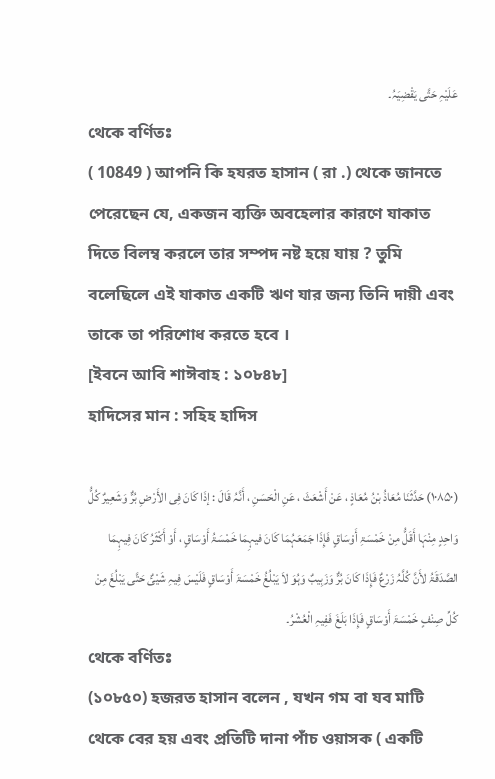عَلَیْہِ حَتَّی یَقْضِیَہُ۔
থেকে বর্ণিতঃ
( 10849 ) আপনি কি হযরত হাসান ( রা .) থেকে জানতে পেরেছেন যে, একজন ব্যক্তি অবহেলার কারণে যাকাত দিতে বিলম্ব করলে তার সম্পদ নষ্ট হয়ে যায় ? তুমি বলেছিলে এই যাকাত একটি ঋণ যার জন্য তিনি দায়ী এবং তাকে তা পরিশোধ করতে হবে ।
[ইবনে আবি শাঈবাহ : ১০৮৪৮]
হাদিসের মান : সহিহ হাদিস

(۱۰۸۵۰) حَدَّثَنَا مُعَاذُ بْنُ مُعَاذٍ ، عَنْ أَشْعَثَ ، عَنِ الْحَسَنِ ، أَنَّہُ قَالَ : إذَا کَانَ فِی الأَرْضِ بُرٌّ وَشَعِیرٌ کُلُّ وَاحِدٍ مِنْہَا أَقَلُّ مِنْ خَمْسَۃِ أَوْسَاقٍ فَإِذَا جَمَعَہُمَا کَانَ فیہِمَا خَمْسَۃُ أَوْسَاقٍ ، أَوْ أَکْثَرُ کَانَ فِیہِمَا الصَّدَقَۃُ لأَنَّ کُلَّہُ زَرْعٌ فَإِذَا کَانَ بُرٌّ وَزَبِیبٌ وَہُوَ لاَ یَبْلُغُ خَمْسَۃَ أَوْسَاقٍ فَلَیْسَ فِیہِ شَیْئٌ حَتَّی یَبْلُغَ مِنْ کُلِّ صِنْفٍ خَمْسَۃَ أَوْسَاقٍ فَإِذَا بَلَغَ فَفِیہِ الْعُشْرُ۔
থেকে বর্ণিতঃ
(১০৮৫০) হজরত হাসান বলেন , যখন গম বা যব মাটি থেকে বের হয় এবং প্রতিটি দানা পাঁচ ওয়াসক ( একটি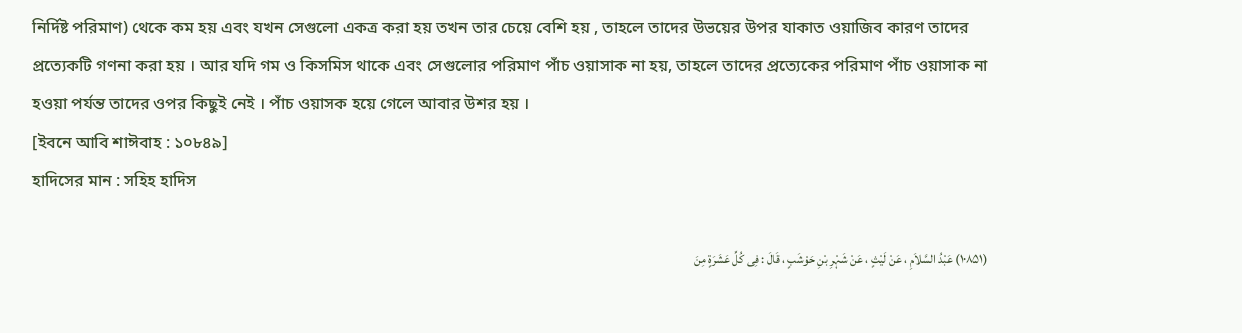নির্দিষ্ট পরিমাণ) থেকে কম হয় এবং যখন সেগুলো একত্র করা হয় তখন তার চেয়ে বেশি হয় , তাহলে তাদের উভয়ের উপর যাকাত ওয়াজিব কারণ তাদের প্রত্যেকটি গণনা করা হয় । আর যদি গম ও কিসমিস থাকে এবং সেগুলোর পরিমাণ পাঁচ ওয়াসাক না হয়, তাহলে তাদের প্রত্যেকের পরিমাণ পাঁচ ওয়াসাক না হওয়া পর্যন্ত তাদের ওপর কিছুই নেই । পাঁচ ওয়াসক হয়ে গেলে আবার উশর হয় ।
[ইবনে আবি শাঈবাহ : ১০৮৪৯]
হাদিসের মান : সহিহ হাদিস

(۱۰۸۵۱) عَبْدُ السَّلاَمِ ، عَنْ لَیْثٍ ، عَنْ شَہْرِ بْنِ حَوْشَبٍ ، قَالَ : فِی کُلِّ عَشَرَۃٍ مِنَ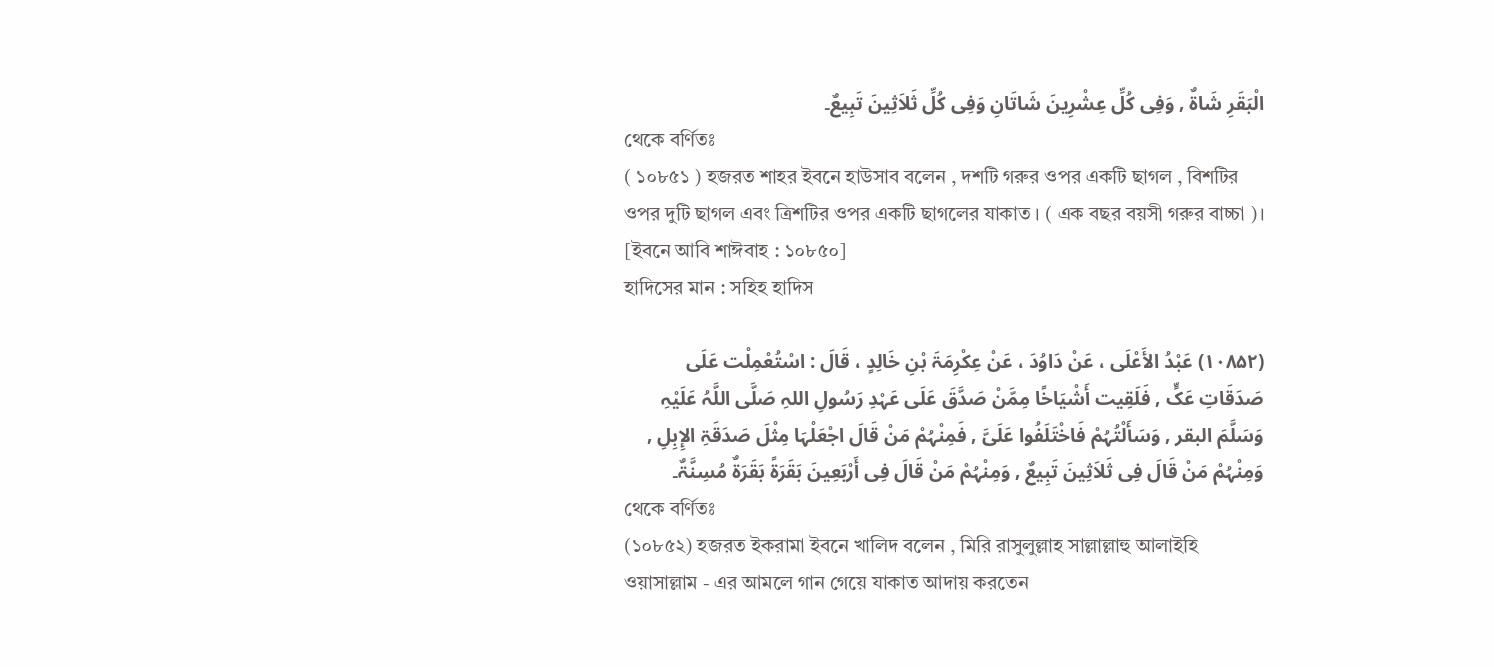الْبَقَرِ شَاۃٌ , وَفِی کُلِّ عِشْرِینَ شَاتَانِ وَفِی کُلِّ ثَلاَثِینَ تَبِیعٌ۔
থেকে বর্ণিতঃ
( ১০৮৫১ ) হজরত শাহর ইবনে হাউসাব বলেন , দশটি গরুর ওপর একটি ছাগল , বিশটির ওপর দুটি ছাগল এবং ত্রিশটির ওপর একটি ছাগলের যাকাত । ( এক বছর বয়সী গরুর বাচ্চা )।
[ইবনে আবি শাঈবাহ : ১০৮৫০]
হাদিসের মান : সহিহ হাদিস

(۱۰۸۵۲) عَبْدُ الأَعْلَی ، عَنْ دَاوُدَ ، عَنْ عِکْرِمَۃَ بْنِ خَالِدٍ ، قَالَ : اسْتُعْمِلْت عَلَی صَدَقَاتِ عَکٍّ , فَلَقِیت أَشْیَاخًا مِمَّنْ صَدَّقَ عَلَی عَہْدِ رَسُولِ اللہِ صَلَّی اللَّہُ عَلَیْہِ وَسَلَّمَ البقر , وَسَأَلْتُہُمْ فَاخْتَلَفُوا عَلَیَّ , فَمِنْہُمْ مَنْ قَالَ اجْعَلْہَا مِثْلَ صَدَقَۃِ الإِبِلِ , وَمِنْہُمْ مَنْ قَالَ فِی ثَلاَثِینَ تَبِیعٌ , وَمِنْہُمْ مَنْ قَالَ فِی أَرْبَعِینَ بَقَرَۃً بَقَرَۃٌ مُسِنَّۃٌ۔
থেকে বর্ণিতঃ
(১০৮৫২) হজরত ইকরামা ইবনে খালিদ বলেন , মিরি রাসুলুল্লাহ সাল্লাল্লাহু আলাইহি ওয়াসাল্লাম - এর আমলে গান গেয়ে যাকাত আদায় করতেন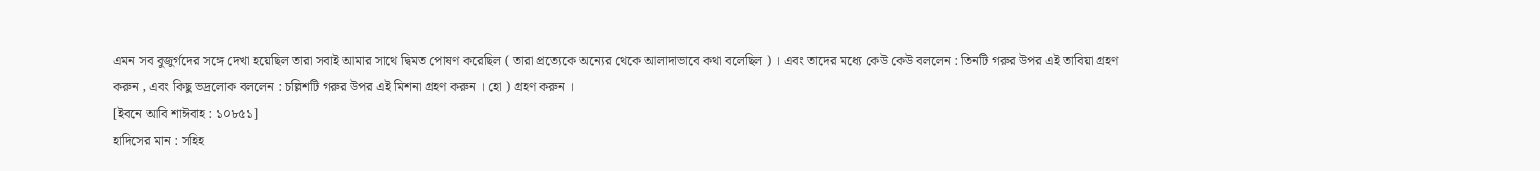এমন সব বুজুর্গদের সঙ্গে দেখা হয়েছিল তারা সবাই আমার সাথে দ্বিমত পোষণ করেছিল ( তারা প্রত্যেকে অন্যের থেকে আলাদাভাবে কথা বলেছিল ) । এবং তাদের মধ্যে কেউ কেউ বললেন : তিনটি গরুর উপর এই তাবিয়া গ্রহণ করুন , এবং কিছু ভদ্রলোক বললেন : চল্লিশটি গরুর উপর এই মিশনা গ্রহণ করুন । হো ) গ্রহণ করুন ।
[ইবনে আবি শাঈবাহ : ১০৮৫১]
হাদিসের মান : সহিহ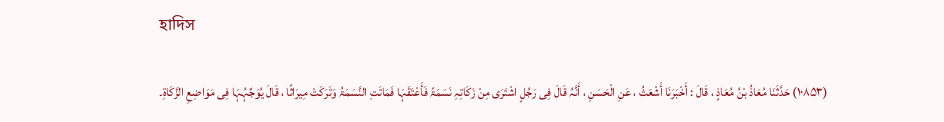হাদিস

(۱۰۸۵۳) حَدَّثَنَا مُعَاذُ بْنُ مُعَاذٍ ، قَالَ : أَخْبَرَنَا أَشْعَثُ ، عَنِ الْحَسَنِ ، أَنَّہُ قَالَ فِی رَجُلٍ اشْتَرَی مِنْ زَکَاتِہِ نَسَمَۃً فَأَعْتَقَہَا فَمَاتَتِ النَّسَمَۃُ وَتَرَکَتْ مِیرَاثًا ، قَالَ یُوَجِّہُہَا فِی مَوَاضِعِ الزَّکَاۃِ۔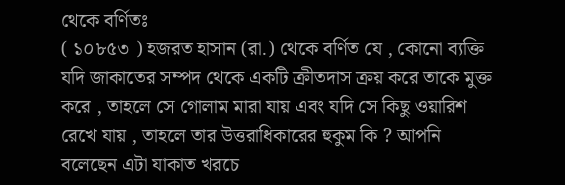থেকে বর্ণিতঃ
( ১০৮৫৩ ) হজরত হাসান (রা.) থেকে বর্ণিত যে , কোনো ব্যক্তি যদি জাকাতের সম্পদ থেকে একটি ক্রীতদাস ক্রয় করে তাকে মুক্ত করে , তাহলে সে গোলাম মারা যায় এবং যদি সে কিছু ওয়ারিশ রেখে যায় , তাহলে তার উত্তরাধিকারের হুকুম কি ? আপনি বলেছেন এটা যাকাত খরচে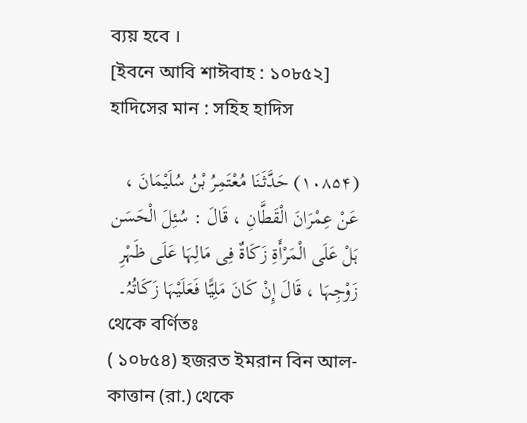ব্যয় হবে ।
[ইবনে আবি শাঈবাহ : ১০৮৫২]
হাদিসের মান : সহিহ হাদিস

(۱۰۸۵۴) حَدَّثَنَا مُعْتَمِرُ بْنُ سُلَیْمَانَ ، عَنْ عِمْرَانَ الْقَطَّانِ ، قَالَ : سُئِلَ الْحَسَن ہَلْ عَلَی الْمَرْأَۃِ زَکَاۃٌ فِی مَالِہَا عَلَی ظَہْرِ زَوْجِہَا ، قَالَ إِنْ کَانَ مَلِیًّا فَعَلَیْہَا زَکَاتُہُ۔
থেকে বর্ণিতঃ
( ১০৮৫৪) হজরত ইমরান বিন আল-কাত্তান (রা.) থেকে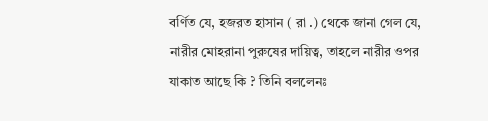বর্ণিত যে, হজরত হাসান ( রা .) থেকে জানা গেল যে, নারীর মোহরানা পুরুষের দায়িত্ব, তাহলে নারীর ওপর যাকাত আছে কি ? তিনি বললেনঃ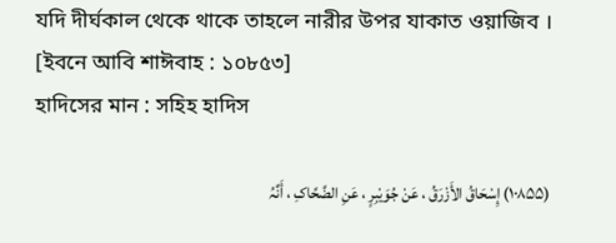যদি দীর্ঘকাল থেকে থাকে তাহলে নারীর উপর যাকাত ওয়াজিব ।
[ইবনে আবি শাঈবাহ : ১০৮৫৩]
হাদিসের মান : সহিহ হাদিস

(۱۰۸۵۵) إِسْحَاقُ الأَزْرَقُ ، عَنْ جُوَیْبِرٍ ، عَنِ الضَّحَّاکِ ، أَنَّہُ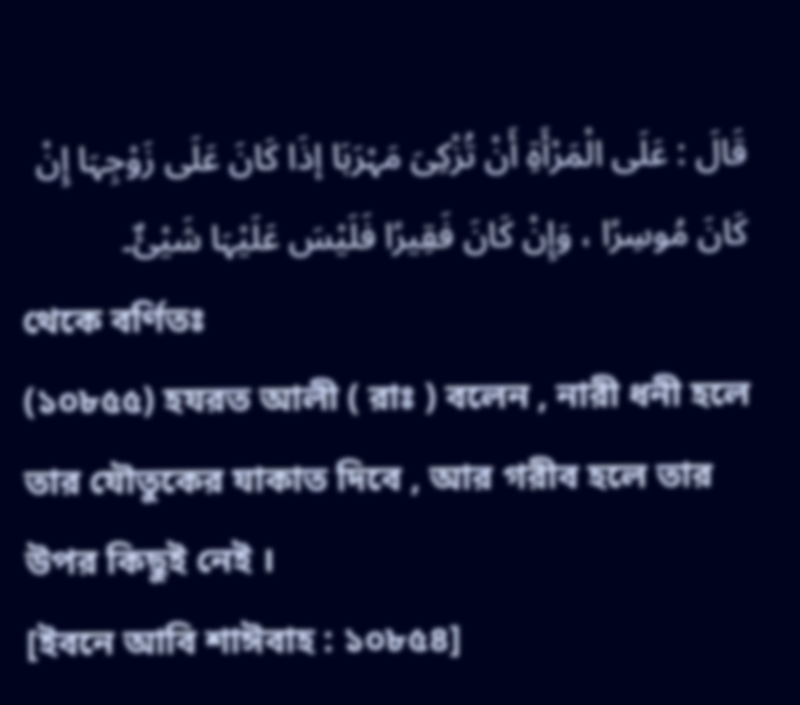قَالَ : عَلَی الْمَرْأَۃِ أَنْ تُزْکِیَ مَہْرَہَا إذَا کَانَ عَلَی زَوْجِہَا إِنْ کَانَ مُوسِرًا ، وَإِنْ کَانَ فَقِیرًا فَلَیْسَ عَلَیْہَا شَیْئٌ۔
থেকে বর্ণিতঃ
(১০৮৫৫) হযরত আলী ( রাঃ ) বলেন , নারী ধনী হলে তার যৌতুকের যাকাত দিবে , আর গরীব হলে তার উপর কিছুই নেই ।
[ইবনে আবি শাঈবাহ : ১০৮৫৪]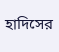হাদিসের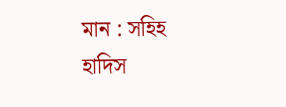মান : সহিহ হাদিস